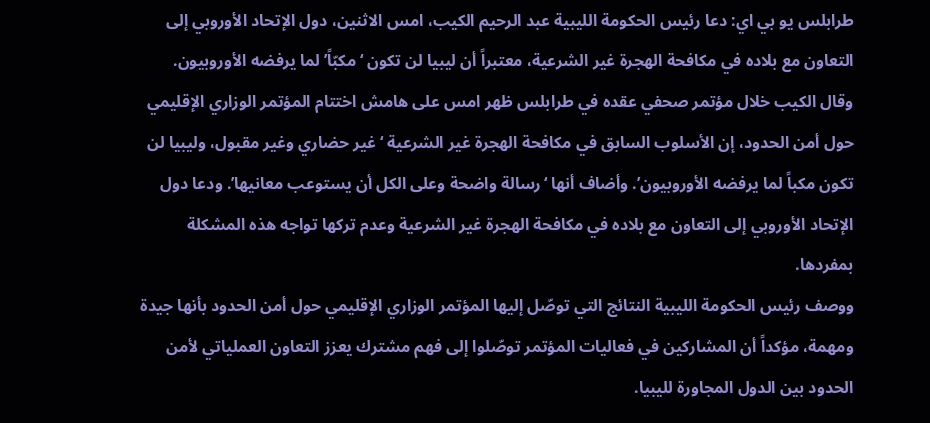طرابلس يو بي اي: دعا رئيس الحكومة الليبية عبد الرحيم الكيب، امس الاثنين، دول الإتحاد الأوروبي إلى التعاون مع بلاده في مكافحة الهجرة غير الشرعية، معتبراً أن ليبيا لن تكون ‘مكبّاً’ لما يرفضه الأوروبيون.
وقال الكيب خلال مؤتمر صحفي عقده في طرابلس ظهر امس على هامش اختتام المؤتمر الوزاري الإقليمي حول أمن الحدود، إن الأسلوب السابق في مكافحة الهجرة غير الشرعية ‘غير حضاري وغير مقبول، وليبيا لن تكون مكباً لما يرفضه الأوروبيون’. وأضاف أنها ‘رسالة واضحة وعلى الكل أن يستوعب معانيها’. ودعا دول الإتحاد الأوروبي إلى التعاون مع بلاده في مكافحة الهجرة غير الشرعية وعدم تركها تواجه هذه المشكلة بمفردها.
ووصف رئيس الحكومة الليبية النتائج التي توصّل إليها المؤتمر الوزاري الإقليمي حول أمن الحدود بأنها جيدة ومهمة، مؤكداً أن المشاركين في فعاليات المؤتمر توصّلوا إلى فهم مشترك يعزز التعاون العملياتي لأمن الحدود بين الدول المجاورة لليبيا.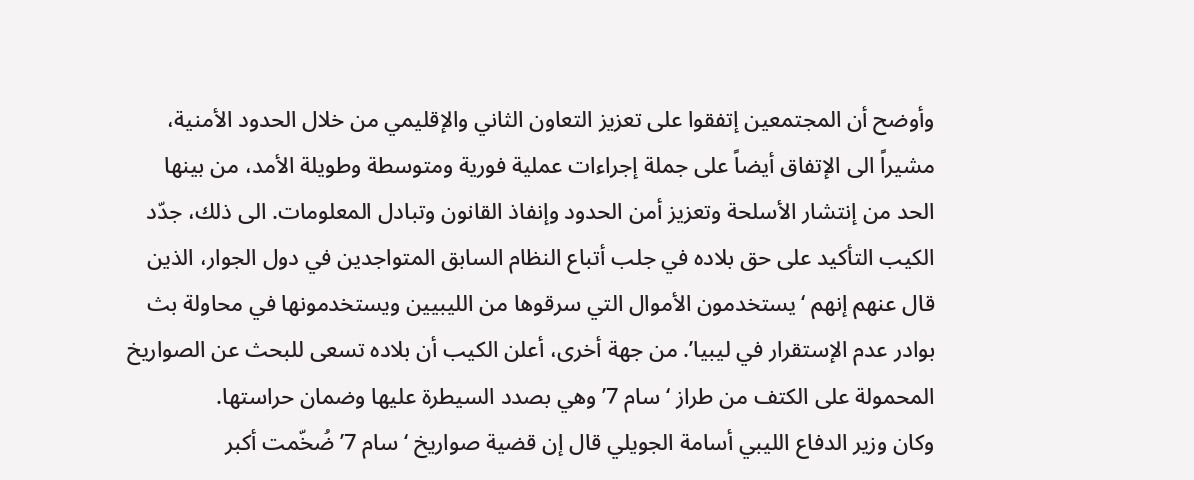وأوضح أن المجتمعين إتفقوا على تعزيز التعاون الثاني والإقليمي من خلال الحدود الأمنية، مشيراً الى الإتفاق أيضاً على جملة إجراءات عملية فورية ومتوسطة وطويلة الأمد، من بينها الحد من إنتشار الأسلحة وتعزيز أمن الحدود وإنفاذ القانون وتبادل المعلومات. الى ذلك، جدّد الكيب التأكيد على حق بلاده في جلب أتباع النظام السابق المتواجدين في دول الجوار، الذين قال عنهم إنهم ‘يستخدمون الأموال التي سرقوها من الليبيين ويستخدمونها في محاولة بث بوادر عدم الإستقرار في ليبيا’. من جهة أخرى، أعلن الكيب أن بلاده تسعى للبحث عن الصواريخ المحمولة على الكتف من طراز ‘سام 7’ وهي بصدد السيطرة عليها وضمان حراستها.
وكان وزير الدفاع الليبي أسامة الجويلي قال إن قضية صواريخ ‘سام 7’ ضُخّمت أكبر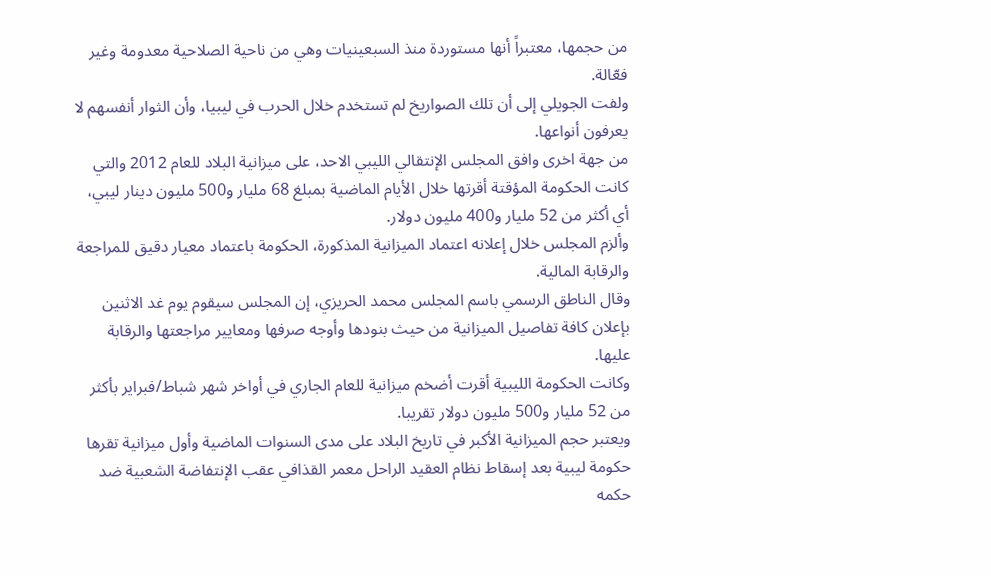من حجمها، معتبراً أنها مستوردة منذ السبعينيات وهي من ناحية الصلاحية معدومة وغير فعّالة.
ولفت الجويلي إلى أن تلك الصواريخ لم تستخدم خلال الحرب في ليبيا، وأن الثوار أنفسهم لا يعرفون أنواعها.
من جهة اخرى وافق المجلس الإنتقالي الليبي الاحد، على ميزانية البلاد للعام 2012 والتي كانت الحكومة المؤقتة أقرتها خلال الأيام الماضية بمبلغ 68 مليار و500 مليون دينار ليبي، أي أكثر من 52 مليار و400 مليون دولار.
وألزم المجلس خلال إعلانه اعتماد الميزانية المذكورة، الحكومة باعتماد معيار دقيق للمراجعة والرقابة المالية.
وقال الناطق الرسمي باسم المجلس محمد الحريزي، إن المجلس سيقوم يوم غد الاثنين بإعلان كافة تفاصيل الميزانية من حيث بنودها وأوجه صرفها ومعايير مراجعتها والرقابة عليها.
وكانت الحكومة الليبية أقرت أضخم ميزانية للعام الجاري في أواخر شهر شباط/فبراير بأكثر من 52 مليار و500 مليون دولار تقريبا.
ويعتبر حجم الميزانية الأكبر في تاريخ البلاد على مدى السنوات الماضية وأول ميزانية تقرها حكومة ليبية بعد إسقاط نظام العقيد الراحل معمر القذافي عقب الإنتفاضة الشعبية ضد حكمه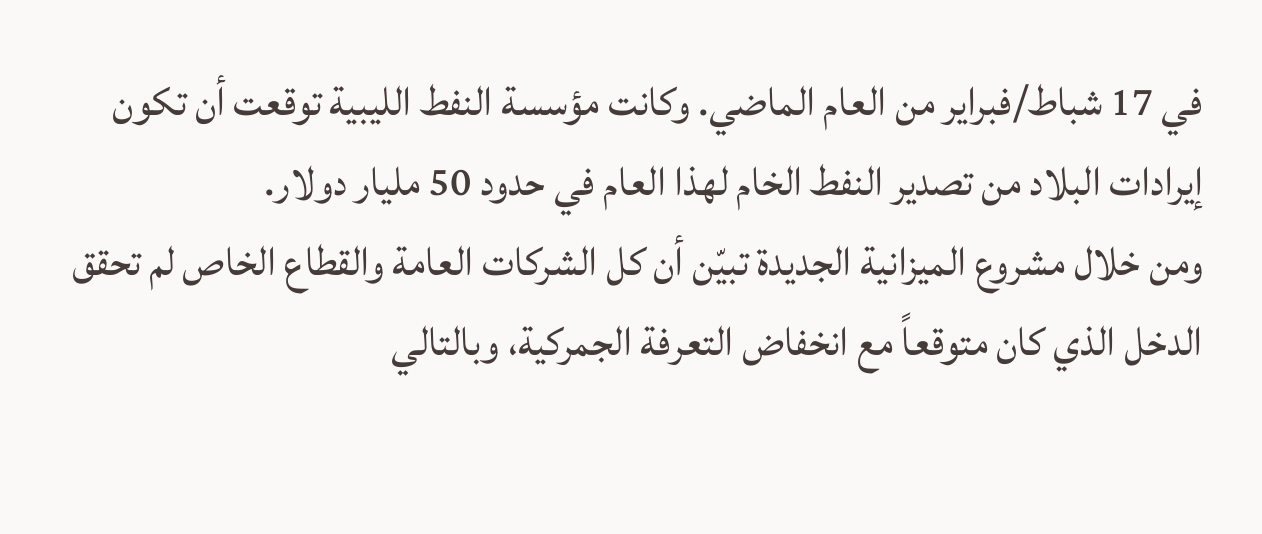في 17 شباط/فبراير من العام الماضي. وكانت مؤسسة النفط الليبية توقعت أن تكون إيرادات البلاد من تصدير النفط الخام لهذا العام في حدود 50 مليار دولار.
ومن خلال مشروع الميزانية الجديدة تبيّن أن كل الشركات العامة والقطاع الخاص لم تحقق الدخل الذي كان متوقعاً مع انخفاض التعرفة الجمركية، وبالتالي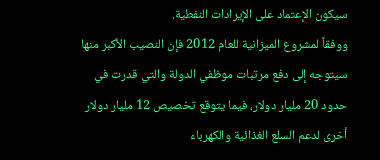سيكون الإعتماد على الإيرادات النفطية.
ووفقاً لمشروع الميزانية للعام 2012 فإن النصيب الأكبر منها سيتوجه إلى دفع مرتبات موظفي الدولة والتي قدرت في حدود 20 مليار دولار، فيما يتوقع تخصيص 12 مليار دولار أخرى لدعم السلع الغذائية والكهرباء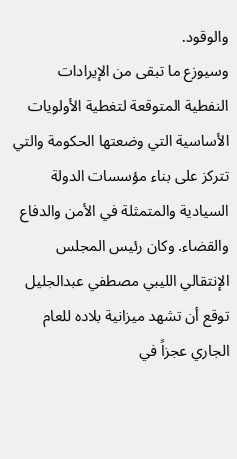والوقود.
وسيوزع ما تبقى من الإيرادات النفطية المتوقعة لتغطية الأولويات الأساسية التي وضعتها الحكومة والتي تتركز على بناء مؤسسات الدولة السيادية والمتمثلة في الأمن والدفاع والقضاء. وكان رئيس المجلس الإنتقالي الليبي مصطفي عبدالجليل توقع أن تشهد ميزانية بلاده للعام الجاري عجزاً في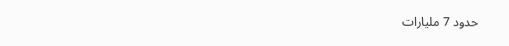حدود 7 مليارات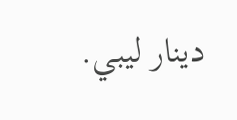دينار ليبي.